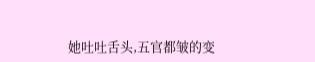她吐吐舌头,五官都皱的变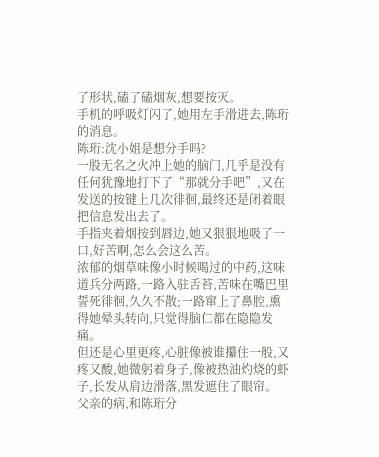了形状,磕了磕烟灰,想要按灭。
手机的呼吸灯闪了,她用左手滑进去,陈珩的消息。
陈珩:沈小姐是想分手吗?
一股无名之火冲上她的脑门,几乎是没有任何犹豫地打下了“那就分手吧”,又在发送的按键上几次徘徊,最终还是闭着眼把信息发出去了。
手指夹着烟按到唇边,她又狠狠地吸了一口,好苦啊,怎么会这么苦。
浓郁的烟草味像小时候喝过的中药,这味道兵分两路,一路入驻舌苔,苦味在嘴巴里誓死徘徊,久久不散;一路窜上了鼻腔,熏得她晕头转向,只觉得脑仁都在隐隐发痛。
但还是心里更疼,心脏像被谁攥住一般,又疼又酸,她微躬着身子,像被热油灼烧的虾子,长发从肩边滑落,黑发遮住了眼帘。
父亲的病,和陈珩分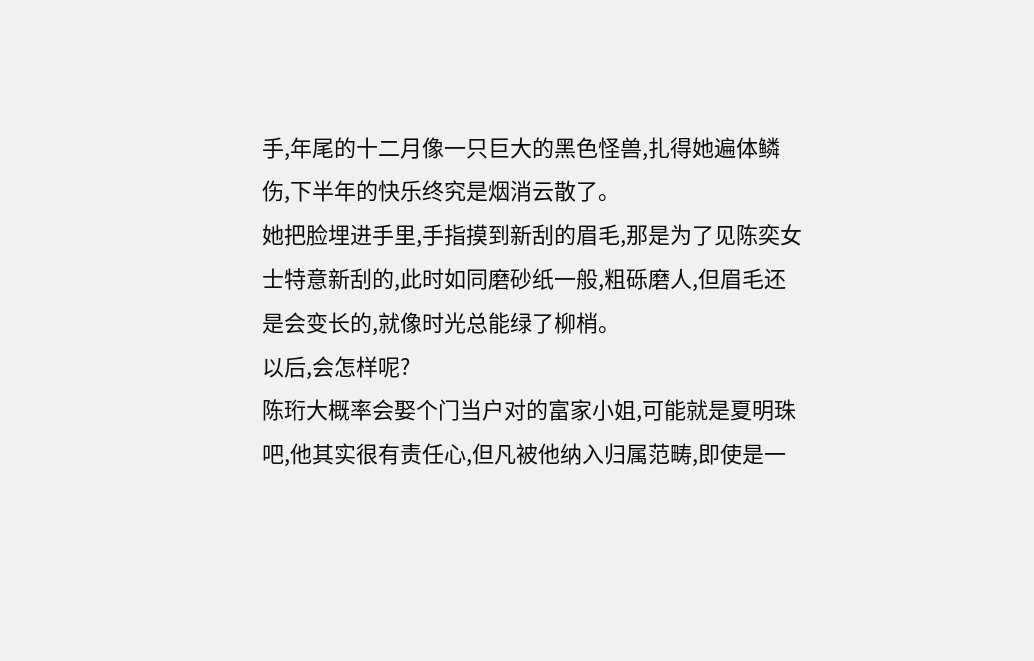手,年尾的十二月像一只巨大的黑色怪兽,扎得她遍体鳞伤,下半年的快乐终究是烟消云散了。
她把脸埋进手里,手指摸到新刮的眉毛,那是为了见陈奕女士特意新刮的,此时如同磨砂纸一般,粗砾磨人,但眉毛还是会变长的,就像时光总能绿了柳梢。
以后,会怎样呢?
陈珩大概率会娶个门当户对的富家小姐,可能就是夏明珠吧,他其实很有责任心,但凡被他纳入归属范畴,即使是一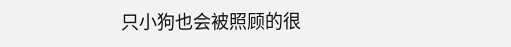只小狗也会被照顾的很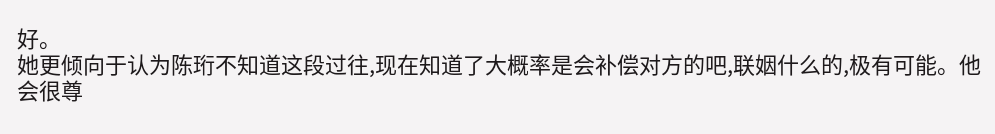好。
她更倾向于认为陈珩不知道这段过往,现在知道了大概率是会补偿对方的吧,联姻什么的,极有可能。他会很尊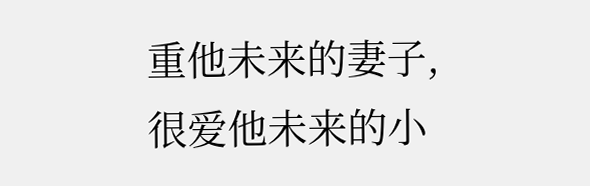重他未来的妻子,很爱他未来的小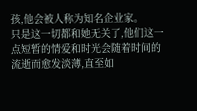孩,他会被人称为知名企业家。
只是这一切都和她无关了,他们这一点短暂的情爱和时光会随着时间的流逝而愈发淡薄,直至如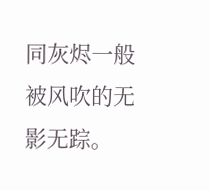同灰烬一般被风吹的无影无踪。